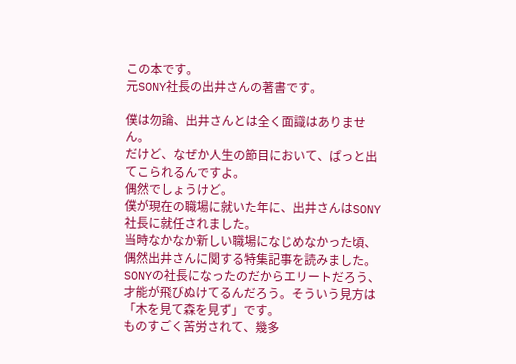この本です。
元SONY社長の出井さんの著書です。

僕は勿論、出井さんとは全く面識はありません。
だけど、なぜか人生の節目において、ぱっと出てこられるんですよ。
偶然でしょうけど。
僕が現在の職場に就いた年に、出井さんはSONY社長に就任されました。
当時なかなか新しい職場になじめなかった頃、偶然出井さんに関する特集記事を読みました。
SONYの社長になったのだからエリートだろう、才能が飛びぬけてるんだろう。そういう見方は「木を見て森を見ず」です。
ものすごく苦労されて、幾多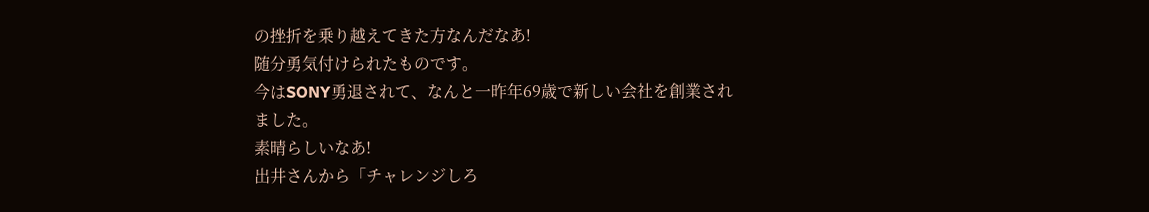の挫折を乗り越えてきた方なんだなあ!
随分勇気付けられたものです。
今はSONY勇退されて、なんと一昨年69歳で新しい会社を創業されました。
素晴らしいなあ!
出井さんから「チャレンジしろ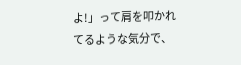よ!」って肩を叩かれてるような気分で、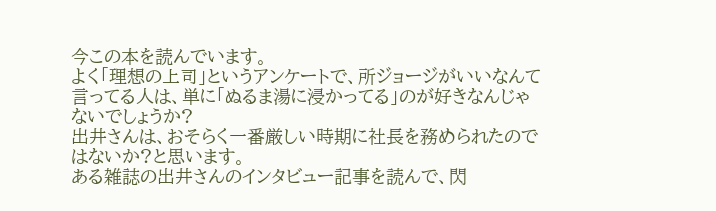今この本を読んでいます。
よく「理想の上司」というアンケートで、所ジョージがいいなんて言ってる人は、単に「ぬるま湯に浸かってる」のが好きなんじゃないでしょうか?
出井さんは、おそらく一番厳しい時期に社長を務められたのではないか?と思います。
ある雑誌の出井さんのインタビュー記事を読んで、閃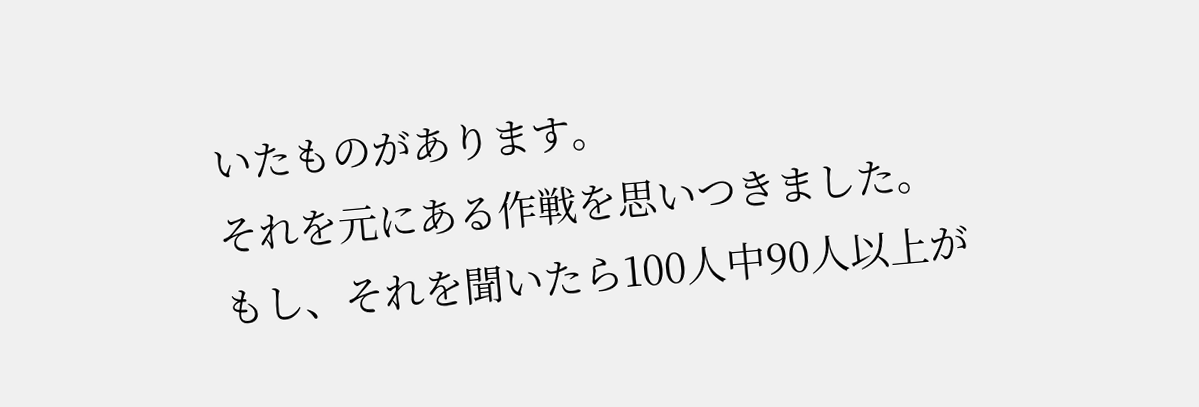いたものがあります。
それを元にある作戦を思いつきました。
もし、それを聞いたら100人中90人以上が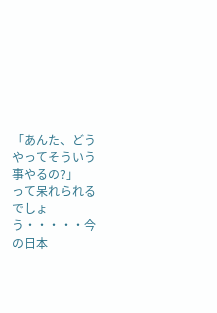「あんた、どうやってそういう事やるの?」
って呆れられるでしょう・・・・・今の日本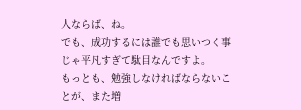人ならば、ね。
でも、成功するには誰でも思いつく事じゃ平凡すぎて駄目なんですよ。
もっとも、勉強しなければならないことが、また増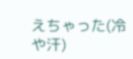えちゃった(冷や汗)